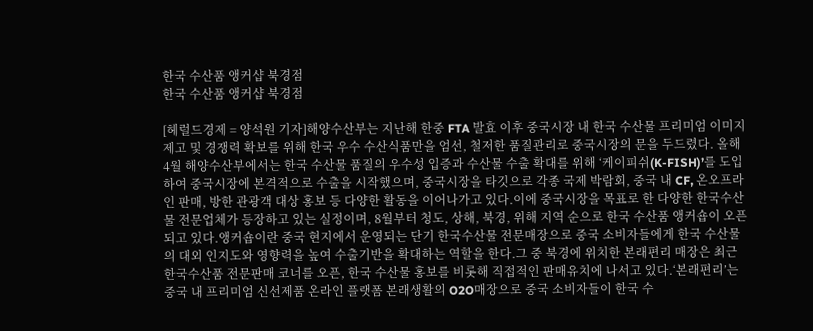한국 수산품 앵커샵 북경점
한국 수산품 앵커샵 북경점

[헤럴드경제 = 양석원 기자]해양수산부는 지난해 한중 FTA 발효 이후 중국시장 내 한국 수산물 프리미엄 이미지 제고 및 경쟁력 확보를 위해 한국 우수 수산식품만을 엄선, 철저한 품질관리로 중국시장의 문을 두드렸다. 올해 4월 해양수산부에서는 한국 수산물 품질의 우수성 입증과 수산물 수출 확대를 위해 ‘케이피쉬(K-FISH)’를 도입하여 중국시장에 본격적으로 수출을 시작했으며, 중국시장을 타깃으로 각종 국제 박람회, 중국 내 CF, 온오프라인 판매, 방한 관광객 대상 홍보 등 다양한 활동을 이어나가고 있다.이에 중국시장을 목표로 한 다양한 한국수산물 전문업체가 등장하고 있는 실정이며, 8월부터 청도, 상해, 북경, 위해 지역 순으로 한국 수산품 앵커숍이 오픈되고 있다.앵커숍이란 중국 현지에서 운영되는 단기 한국수산물 전문매장으로 중국 소비자들에게 한국 수산물의 대외 인지도와 영향력을 높여 수출기반을 확대하는 역할을 한다.그 중 북경에 위치한 본래편리 매장은 최근 한국수산품 전문판매 코너를 오픈, 한국 수산물 홍보를 비롯해 직접적인 판매유치에 나서고 있다.‘본래편리’는 중국 내 프리미엄 신선제품 온라인 플랫폼 본래생활의 O2O매장으로 중국 소비자들이 한국 수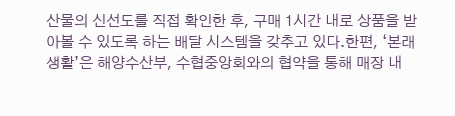산물의 신선도를 직접 확인한 후, 구매 1시간 내로 상품을 받아볼 수 있도록 하는 배달 시스템을 갖추고 있다.한편, ‘본래생활’은 해양수산부, 수협중앙회와의 협약을 통해 매장 내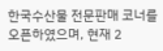한국수산물 전문판매 코너를 오픈하였으며, 현재 2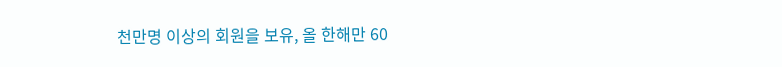천만명 이상의 회원을 보유, 올 한해만 60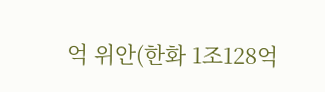억 위안(한화 1조128억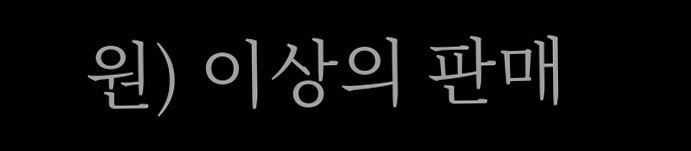원) 이상의 판매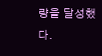량을 달성했다.